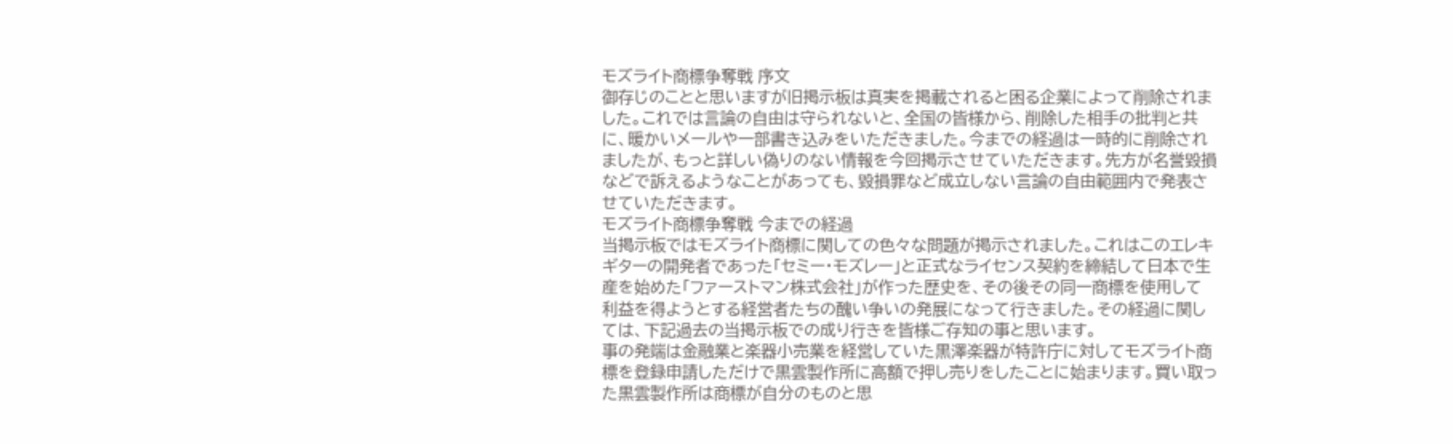モズライト商標争奪戦 序文
御存じのことと思いますが旧掲示板は真実を掲載されると困る企業によって削除されました。これでは言論の自由は守られないと、全国の皆様から、削除した相手の批判と共に、暖かいメールや一部書き込みをいただきました。今までの経過は一時的に削除されましたが、もっと詳しい偽りのない情報を今回掲示させていただきます。先方が名誉毀損などで訴えるようなことがあっても、毀損罪など成立しない言論の自由範囲内で発表させていただきます。
モズライト商標争奪戦 今までの経過
当掲示板ではモズライト商標に関しての色々な問題が掲示されました。これはこのエレキギターの開発者であった「セミー・モズレー」と正式なライセンス契約を締結して日本で生産を始めた「ファーストマン株式会社」が作った歴史を、その後その同一商標を使用して利益を得ようとする経営者たちの醜い争いの発展になって行きました。その経過に関しては、下記過去の当掲示板での成り行きを皆様ご存知の事と思います。
事の発端は金融業と楽器小売業を経営していた黒澤楽器が特許庁に対してモズライト商標を登録申請しただけで黒雲製作所に高額で押し売りをしたことに始まります。買い取った黒雲製作所は商標が自分のものと思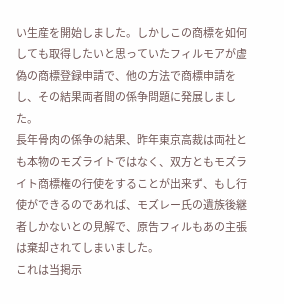い生産を開始しました。しかしこの商標を如何しても取得したいと思っていたフィルモアが虚偽の商標登録申請で、他の方法で商標申請をし、その結果両者間の係争問題に発展しました。
長年骨肉の係争の結果、昨年東京高裁は両社とも本物のモズライトではなく、双方ともモズライト商標権の行使をすることが出来ず、もし行使ができるのであれば、モズレー氏の遺族後継者しかないとの見解で、原告フィルもあの主張は棄却されてしまいました。
これは当掲示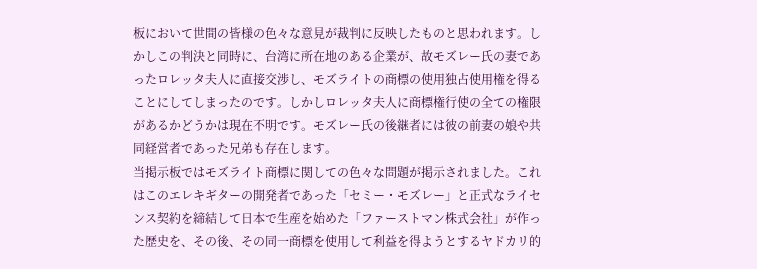板において世間の皆様の色々な意見が裁判に反映したものと思われます。しかしこの判決と同時に、台湾に所在地のある企業が、故モズレー氏の妻であったロレッタ夫人に直接交渉し、モズライトの商標の使用独占使用権を得ることにしてしまったのです。しかしロレッタ夫人に商標権行使の全ての権限があるかどうかは現在不明です。モズレー氏の後継者には彼の前妻の娘や共同経営者であった兄弟も存在します。
当掲示板ではモズライト商標に関しての色々な問題が掲示されました。これはこのエレキギターの開発者であった「セミー・モズレー」と正式なライセンス契約を締結して日本で生産を始めた「ファーストマン株式会社」が作った歴史を、その後、その同一商標を使用して利益を得ようとするヤドカリ的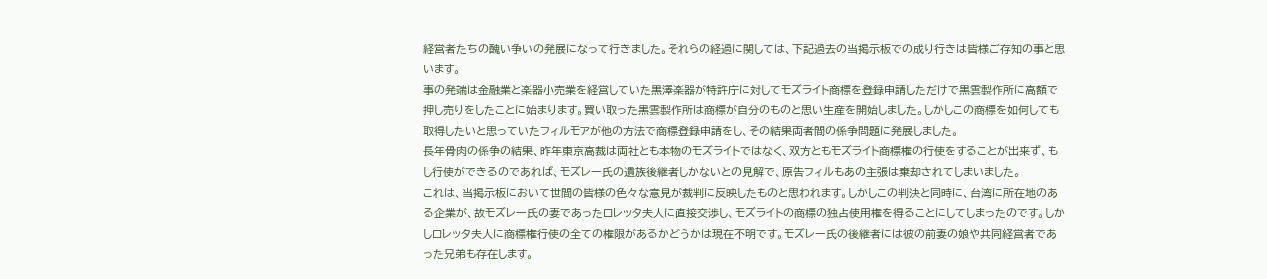経営者たちの醜い争いの発展になって行きました。それらの経過に関しては、下記過去の当掲示板での成り行きは皆様ご存知の事と思います。
事の発端は金融業と楽器小売業を経営していた黒澤楽器が特許庁に対してモズライト商標を登録申請しただけで黒雲製作所に高額で押し売りをしたことに始まります。買い取った黒雲製作所は商標が自分のものと思い生産を開始しました。しかしこの商標を如何しても取得したいと思っていたフィルモアが他の方法で商標登録申請をし、その結果両者間の係争問題に発展しました。
長年骨肉の係争の結果、昨年東京高裁は両社とも本物のモズライトではなく、双方ともモズライト商標権の行使をすることが出来ず、もし行使ができるのであれば、モズレー氏の遺族後継者しかないとの見解で、原告フィルもあの主張は棄却されてしまいました。
これは、当掲示板において世間の皆様の色々な意見が裁判に反映したものと思われます。しかしこの判決と同時に、台湾に所在地のある企業が、故モズレー氏の妻であったロレッタ夫人に直接交渉し、モズライトの商標の独占使用権を得ることにしてしまったのです。しかしロレッタ夫人に商標権行使の全ての権限があるかどうかは現在不明です。モズレー氏の後継者には彼の前妻の娘や共同経営者であった兄弟も存在します。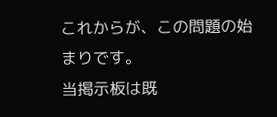これからが、この問題の始まりです。
当掲示板は既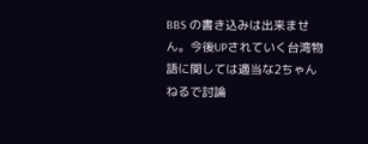BBS の書き込みは出来ません。今後UPされていく台湾物語に関しては適当な2ちゃんねるで討論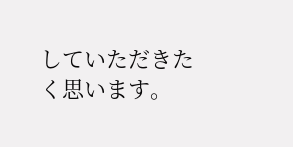していただきたく思います。